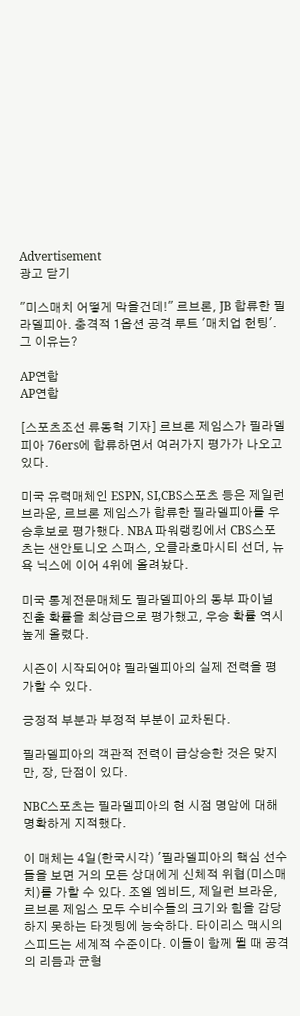Advertisement
광고 닫기

"미스매치 어떻게 막을건데!" 르브론, JB 합류한 필라델피아. 충격적 1옵션 공격 루트 '매치업 헌팅'. 그 이유는?

AP연합
AP연합

[스포츠조선 류동혁 기자] 르브론 제임스가 필라델피아 76ers에 합류하면서 여러가지 평가가 나오고 있다.

미국 유력매체인 ESPN, SI,CBS스포츠 등은 제일런 브라운, 르브론 제임스가 합류한 필라델피아를 우승후보로 평가했다. NBA 파워랭킹에서 CBS스포츠는 샌안토니오 스퍼스, 오클라호마시티 선더, 뉴욕 닉스에 이어 4위에 올려놨다.

미국 통계전문매체도 필라델피아의 동부 파이널 진출 확률을 최상급으로 평가했고, 우승 확률 역시 높게 올렸다.

시즌이 시작되어야 필라델피아의 실제 전력을 평가할 수 있다.

긍정적 부분과 부정적 부분이 교차된다.

필라델피아의 객관적 전력이 급상승한 것은 맞지만, 장, 단점이 있다.

NBC스포츠는 필라델피아의 현 시점 명암에 대해 명확하게 지적했다.

이 매체는 4일(한국시각) '필라델피아의 핵심 선수들을 보면 거의 모든 상대에게 신체적 위협(미스매치)를 가할 수 있다. 조엘 엠비드, 제일런 브라운, 르브론 제임스 모두 수비수들의 크기와 힘을 감당하지 못하는 타겟팅에 능숙하다. 타이리스 맥시의 스피드는 세계적 수준이다. 이들이 함께 뛸 때 공격의 리듬과 균형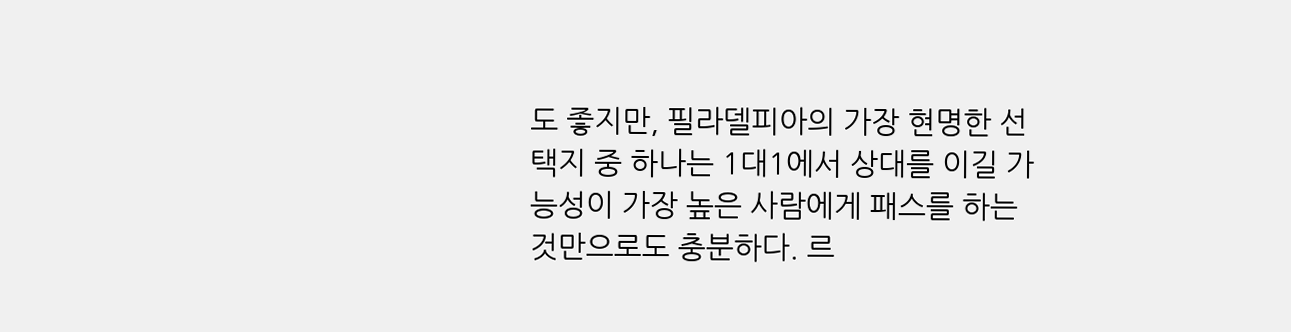도 좋지만, 필라델피아의 가장 현명한 선택지 중 하나는 1대1에서 상대를 이길 가능성이 가장 높은 사람에게 패스를 하는 것만으로도 충분하다. 르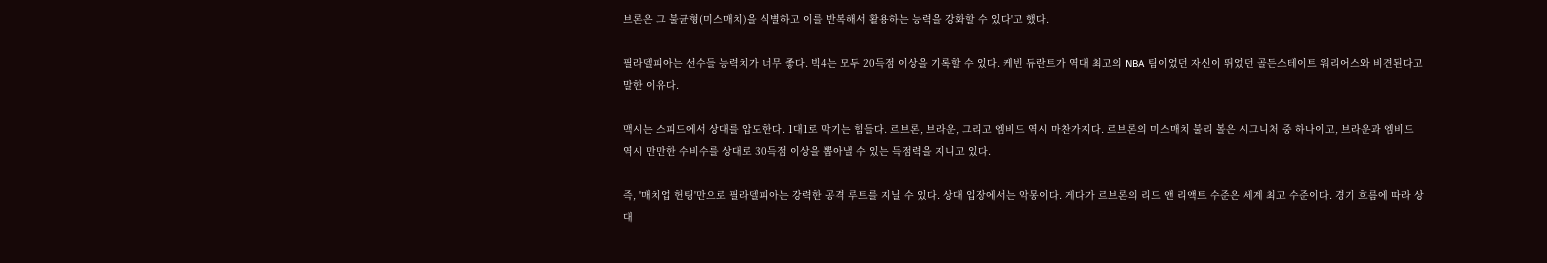브론은 그 불균형(미스매치)을 식별하고 이를 반복해서 활용하는 능력을 강화할 수 있다'고 했다.

필라델피아는 선수들 능력치가 너무 좋다. 빅4는 모두 20득점 이상을 기록할 수 있다. 케빈 듀란트가 역대 최고의 NBA 팀이었던 자신이 뛰었던 골든스테이트 워리어스와 비견된다고 말한 이유다.

맥시는 스피드에서 상대를 압도한다. 1대1로 막기는 힘들다. 르브론, 브라운, 그리고 엠비드 역시 마찬가지다. 르브론의 미스매치 불리 볼은 시그니처 중 하나이고, 브라운과 엠비드 역시 만만한 수비수를 상대로 30득점 이상을 뽑아낼 수 있는 득점력을 지니고 있다.

즉, '매치업 헌팅'만으로 필라델피아는 강력한 공격 루트를 지닐 수 있다. 상대 입장에서는 악몽이다. 게다가 르브론의 리드 앤 리액트 수준은 세계 최고 수준이다. 경기 흐름에 따라 상대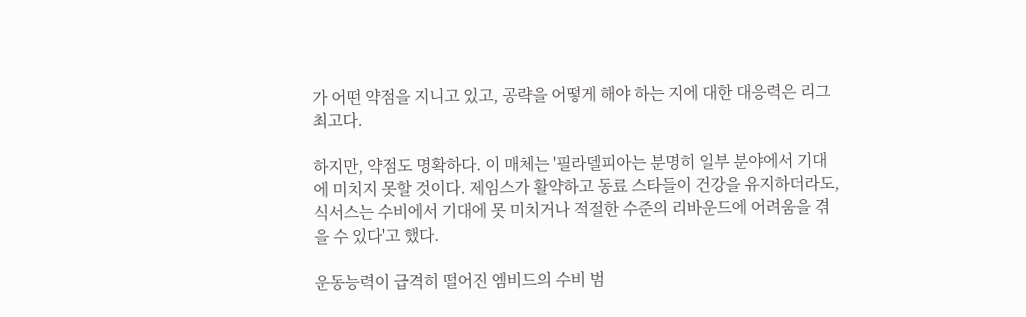가 어떤 약점을 지니고 있고, 공략을 어떻게 해야 하는 지에 대한 대응력은 리그 최고다.

하지만, 약점도 명확하다. 이 매체는 '필라델피아는 분명히 일부 분야에서 기대에 미치지 못할 것이다. 제임스가 활약하고 동료 스타들이 건강을 유지하더라도, 식서스는 수비에서 기대에 못 미치거나 적절한 수준의 리바운드에 어려움을 겪을 수 있다'고 했다.

운동능력이 급격히 떨어진 엠비드의 수비 범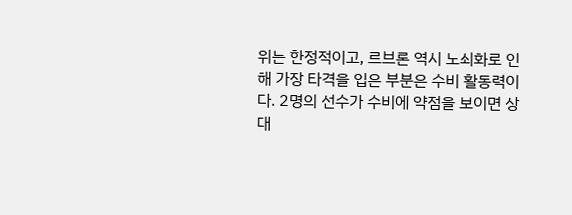위는 한정적이고, 르브론 역시 노쇠화로 인해 가장 타격을 입은 부분은 수비 활동력이다. 2명의 선수가 수비에 약점을 보이면 상대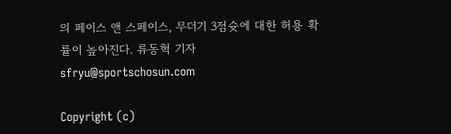의 페이스 앤 스페이스, 무더기 3점슛에 대한 허용 확률이 높아진다. 류동혁 기자 sfryu@sportschosun.com

Copyright (c)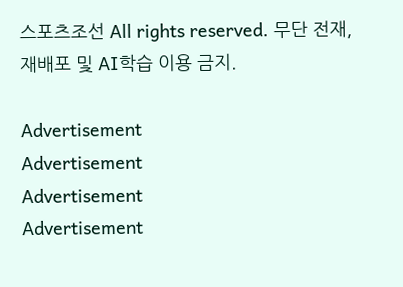스포츠조선 All rights reserved. 무단 전재, 재배포 및 AI학습 이용 금지.

Advertisement
Advertisement
Advertisement
Advertisement